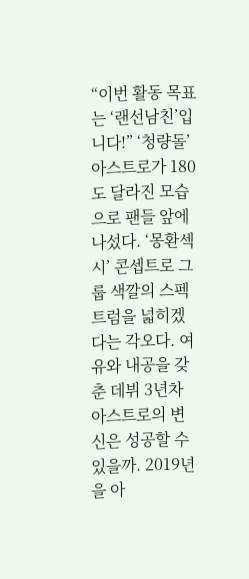“이번 활동 목표는 ‘랜선남친’입니다!” ‘청량돌’ 아스트로가 180도 달라진 모습으로 팬들 앞에 나섰다. ‘몽환섹시’ 콘셉트로 그룹 색깔의 스펙트럼을 넓히겠다는 각오다. 여유와 내공을 갖춘 데뷔 3년차 아스트로의 변신은 성공할 수 있을까. 2019년을 아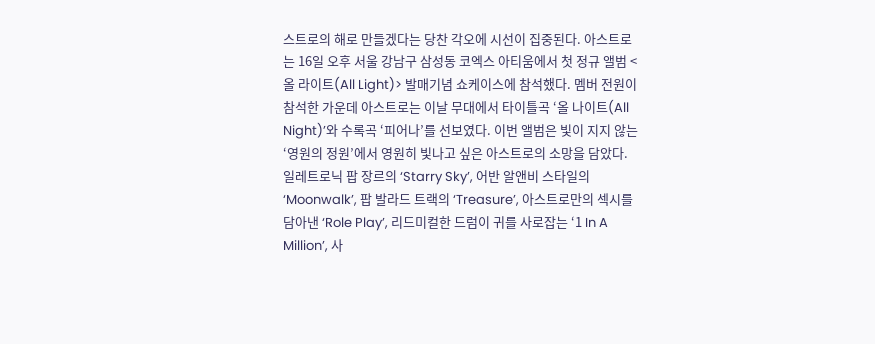스트로의 해로 만들겠다는 당찬 각오에 시선이 집중된다. 아스트로는 16일 오후 서울 강남구 삼성동 코엑스 아티움에서 첫 정규 앨범 <올 라이트(All Light)> 발매기념 쇼케이스에 참석했다. 멤버 전원이 참석한 가운데 아스트로는 이날 무대에서 타이틀곡 ‘올 나이트(All Night)’와 수록곡 ‘피어나’를 선보였다. 이번 앨범은 빛이 지지 않는 ‘영원의 정원’에서 영원히 빛나고 싶은 아스트로의 소망을 담았다. 일레트로닉 팝 장르의 ‘Starry Sky’, 어반 알앤비 스타일의 ‘Moonwalk’, 팝 발라드 트랙의 ‘Treasure’, 아스트로만의 섹시를 담아낸 ‘Role Play’, 리드미컬한 드럼이 귀를 사로잡는 ‘1 In A Million’, 사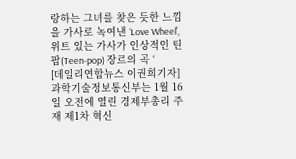랑하는 그녀를 찾은 듯한 느낌을 가사로 녹여낸 ‘Love Wheel’, 위트 있는 가사가 인상적인 틴 팝(Teen-pop) 장르의 곡 ‘
[데일리연합뉴스 이권희기자] 과학기술정보통신부는 1월 16일 오전에 열린 경제부총리 주재 제1차 혁신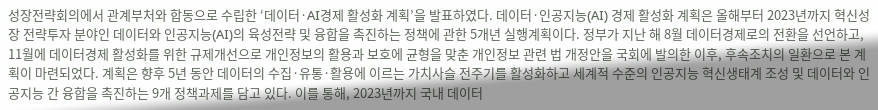성장전략회의에서 관계부처와 합동으로 수립한 ‘데이터·AI경제 활성화 계획’을 발표하였다. 데이터·인공지능(AI) 경제 활성화 계획은 올해부터 2023년까지 혁신성장 전략투자 분야인 데이터와 인공지능(AI)의 육성전략 및 융합을 촉진하는 정책에 관한 5개년 실행계획이다. 정부가 지난 해 8월 데이터경제로의 전환을 선언하고, 11월에 데이터경제 활성화를 위한 규제개선으로 개인정보의 활용과 보호에 균형을 맞춘 개인정보 관련 법 개정안을 국회에 발의한 이후, 후속조치의 일환으로 본 계획이 마련되었다. 계획은 향후 5년 동안 데이터의 수집·유통·활용에 이르는 가치사슬 전주기를 활성화하고 세계적 수준의 인공지능 혁신생태계 조성 및 데이터와 인공지능 간 융합을 촉진하는 9개 정책과제를 담고 있다. 이를 통해, 2023년까지 국내 데이터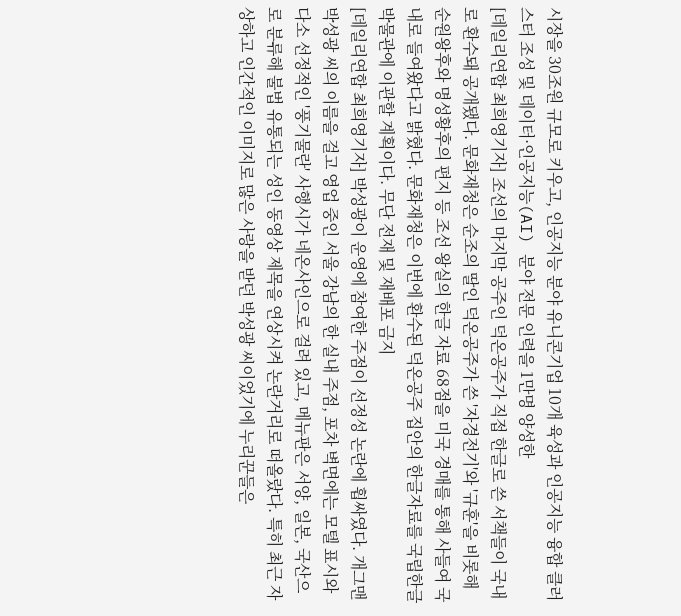시장을 30조원 규모로 키우고, 인공지능 분야 유니콘기업 10개 육성과 인공지능 융합 클러스터 조성 및 데이터·인공지능(AI) 분야 전문 인력을 1만명 양성한
[데일리연합 최희영기자] 조선의 마지막 공주인 덕온공주가 직접 한글로 쓴 서책들이 국내로 환수돼 공개됐다. 문화재청은 순조의 딸인 덕온공주가 쓴 '자경전기'와 '규훈'을 비롯해 순원왕후와 명성황후의 편지 등 조선 왕실의 한글 자료 68점을 미국 경매를 통해 사들여 국내로 들여왔다고 밝혔다. 문화재청은 이번에 환수된 덕온공주 집안의 한글자료를 국립한글박물관에 이관할 계획이다. 무단 전재 및 재배포 금지
[데일리연합 최희영기자] 박성광이 운영에 참여한 주점이 선정성 논란에 휩싸였다. 개그맨 박성광 씨의 이름을 걸고 영업 중인 서울 강남의 한 실내 주점, 포차 벽면에는 모텔 표시와 다소 선정적인 '풍기물란' 사행시가 네온사인으로 걸려 있고, 메뉴판은 서양, 일본, 국산으로 분류해 불법 유통되는 성인 동영상 제목을 연상시켜 논란거리로 떠올랐다. 특히 최근 자상하고 인간적인 이미지로 많은 사랑을 받던 박성광 씨이었기에 누리꾼들은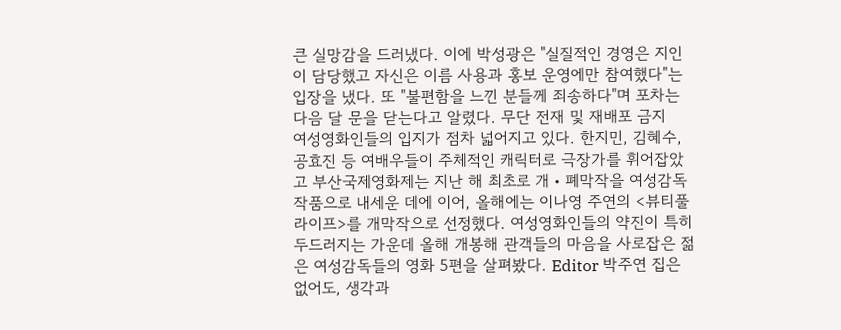큰 실망감을 드러냈다. 이에 박성광은 "실질적인 경영은 지인이 담당했고 자신은 이름 사용과 홍보 운영에만 참여했다"는 입장을 냈다. 또 "불편함을 느낀 분들께 죄송하다"며 포차는 다음 달 문을 닫는다고 알렸다. 무단 전재 및 재배포 금지
여성영화인들의 입지가 점차 넓어지고 있다. 한지민, 김혜수, 공효진 등 여배우들이 주체적인 캐릭터로 극장가를 휘어잡았고 부산국제영화제는 지난 해 최초로 개‧폐막작을 여성감독 작품으로 내세운 데에 이어, 올해에는 이나영 주연의 <뷰티풀라이프>를 개막작으로 선정했다. 여성영화인들의 약진이 특히 두드러지는 가운데 올해 개봉해 관객들의 마음을 사로잡은 젊은 여성감독들의 영화 5편을 살펴봤다. Editor 박주연 집은 없어도, 생각과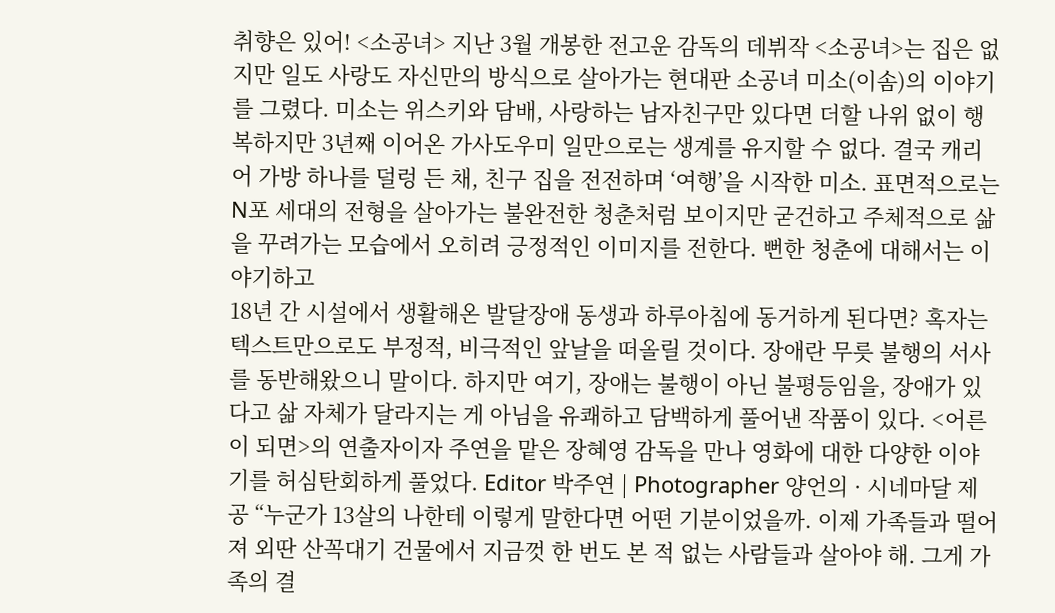취향은 있어! <소공녀> 지난 3월 개봉한 전고운 감독의 데뷔작 <소공녀>는 집은 없지만 일도 사랑도 자신만의 방식으로 살아가는 현대판 소공녀 미소(이솜)의 이야기를 그렸다. 미소는 위스키와 담배, 사랑하는 남자친구만 있다면 더할 나위 없이 행복하지만 3년째 이어온 가사도우미 일만으로는 생계를 유지할 수 없다. 결국 캐리어 가방 하나를 덜렁 든 채, 친구 집을 전전하며 ‘여행’을 시작한 미소. 표면적으로는 N포 세대의 전형을 살아가는 불완전한 청춘처럼 보이지만 굳건하고 주체적으로 삶을 꾸려가는 모습에서 오히려 긍정적인 이미지를 전한다. 뻔한 청춘에 대해서는 이야기하고
18년 간 시설에서 생활해온 발달장애 동생과 하루아침에 동거하게 된다면? 혹자는 텍스트만으로도 부정적, 비극적인 앞날을 떠올릴 것이다. 장애란 무릇 불행의 서사를 동반해왔으니 말이다. 하지만 여기, 장애는 불행이 아닌 불평등임을, 장애가 있다고 삶 자체가 달라지는 게 아님을 유쾌하고 담백하게 풀어낸 작품이 있다. <어른이 되면>의 연출자이자 주연을 맡은 장혜영 감독을 만나 영화에 대한 다양한 이야기를 허심탄회하게 풀었다. Editor 박주연 | Photographer 양언의 · 시네마달 제공 “누군가 13살의 나한테 이렇게 말한다면 어떤 기분이었을까. 이제 가족들과 떨어져 외딴 산꼭대기 건물에서 지금껏 한 번도 본 적 없는 사람들과 살아야 해. 그게 가족의 결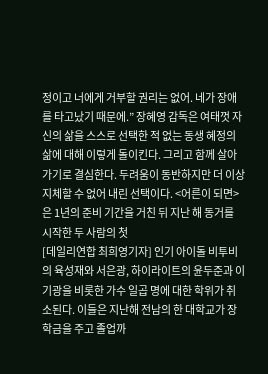정이고 너에게 거부할 권리는 없어. 네가 장애를 타고났기 때문에.” 장혜영 감독은 여태껏 자신의 삶을 스스로 선택한 적 없는 동생 혜정의 삶에 대해 이렇게 돌이킨다. 그리고 함께 살아가기로 결심한다. 두려움이 동반하지만 더 이상 지체할 수 없어 내린 선택이다. <어른이 되면>은 1년의 준비 기간을 거친 뒤 지난 해 동거를 시작한 두 사람의 첫
[데일리연합 최희영기자] 인기 아이돌 비투비의 육성재와 서은광, 하이라이트의 윤두준과 이기광을 비롯한 가수 일곱 명에 대한 학위가 취소된다. 이들은 지난해 전남의 한 대학교가 장학금을 주고 졸업까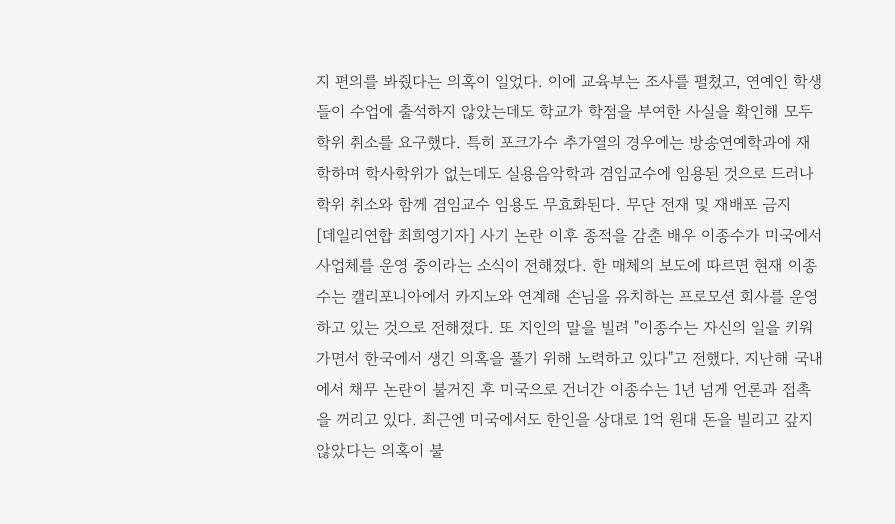지 편의를 봐줬다는 의혹이 일었다. 이에 교육부는 조사를 펼쳤고, 연예인 학생들이 수업에 출석하지 않았는데도 학교가 학점을 부여한 사실을 확인해 모두 학위 취소를 요구했다. 특히 포크가수 추가열의 경우에는 방송연예학과에 재학하며 학사학위가 없는데도 실용음악학과 겸임교수에 임용된 것으로 드러나 학위 취소와 함께 겸임교수 임용도 무효화된다. 무단 전재 및 재배포 금지
[데일리연합 최희영기자] 사기 논란 이후 종적을 감춘 배우 이종수가 미국에서 사업체를 운영 중이라는 소식이 전해졌다. 한 매체의 보도에 따르면 현재 이종수는 캘리포니아에서 카지노와 연계해 손님을 유치하는 프로모션 회사를 운영하고 있는 것으로 전해졌다. 또 지인의 말을 빌려 "이종수는 자신의 일을 키워가면서 한국에서 생긴 의혹을 풀기 위해 노력하고 있다"고 전했다. 지난해 국내에서 채무 논란이 불거진 후 미국으로 건너간 이종수는 1년 넘게 언론과 접촉을 꺼리고 있다. 최근엔 미국에서도 한인을 상대로 1억 원대 돈을 빌리고 갚지 않았다는 의혹이 불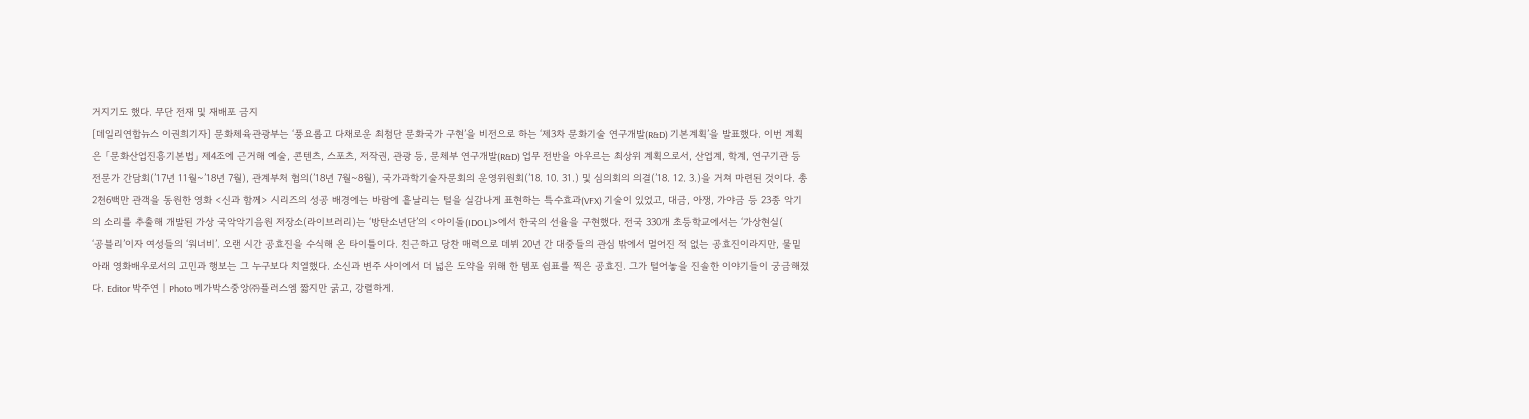거지기도 했다. 무단 전재 및 재배포 금지
[데일리연합뉴스 이권희기자] 문화체육관광부는 ‘풍요롭고 다채로운 최첨단 문화국가 구현’을 비전으로 하는 ‘제3차 문화기술 연구개발(R&D) 기본계획’을 발표했다. 이번 계획은 「문화산업진흥기본법」 제4조에 근거해 예술, 콘텐츠, 스포츠, 저작권, 관광 등, 문체부 연구개발(R&D) 업무 전반을 아우르는 최상위 계획으로서, 산업계, 학계, 연구기관 등 전문가 간담회(’17년 11월~’18년 7월), 관계부처 협의(’18년 7월~8월), 국가과학기술자문회의 운영위원회(’18. 10. 31.) 및 심의회의 의결(’18. 12. 3.)을 거쳐 마련된 것이다. 총 2천6백만 관객을 동원한 영화 <신과 함께> 시리즈의 성공 배경에는 바람에 흩날리는 털을 실감나게 표현하는 특수효과(VFX) 기술이 있었고, 대금, 아쟁, 가야금 등 23종 악기의 소리를 추출해 개발된 가상 국악악기음원 저장소(라이브러리)는 ‘방탄소년단’의 <아이돌(IDOL)>에서 한국의 선율을 구현했다. 전국 330개 초등학교에서는 ‘가상현실(
‘공블리’이자 여성들의 ‘워너비’. 오랜 시간 공효진을 수식해 온 타이틀이다. 친근하고 당찬 매력으로 데뷔 20년 간 대중들의 관심 밖에서 멀어진 적 없는 공효진이라지만, 물밑아래 영화배우로서의 고민과 행보는 그 누구보다 치열했다. 소신과 변주 사이에서 더 넓은 도약을 위해 한 템포 쉼표를 찍은 공효진. 그가 털어놓을 진솔한 이야기들이 궁금해졌다. Editor 박주연 | Photo 메가박스중앙㈜플러스엠 짧지만 굵고, 강렬하게.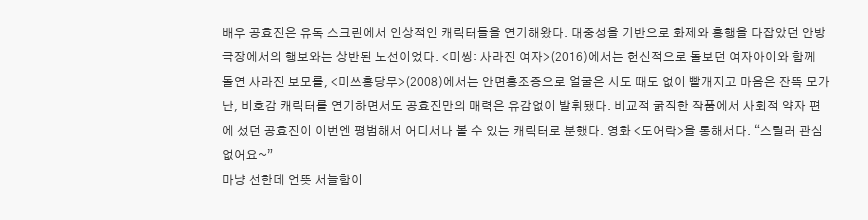배우 공효진은 유독 스크린에서 인상적인 캐릭터들을 연기해왔다. 대중성을 기반으로 화제와 흥행을 다잡았던 안방극장에서의 행보와는 상반된 노선이었다. <미씽: 사라진 여자>(2016)에서는 헌신적으로 돌보던 여자아이와 함께 돌연 사라진 보모를, <미쓰홍당무>(2008)에서는 안면홍조증으로 얼굴은 시도 때도 없이 빨개지고 마음은 잔뜩 모가 난, 비호감 캐릭터를 연기하면서도 공효진만의 매력은 유감없이 발휘됐다. 비교적 굵직한 작품에서 사회적 약자 편에 섰던 공효진이 이번엔 평범해서 어디서나 볼 수 있는 캐릭터로 분했다. 영화 <도어락>을 통해서다. “스릴러 관심없어요~”
마냥 선한데 언뜻 서늘함이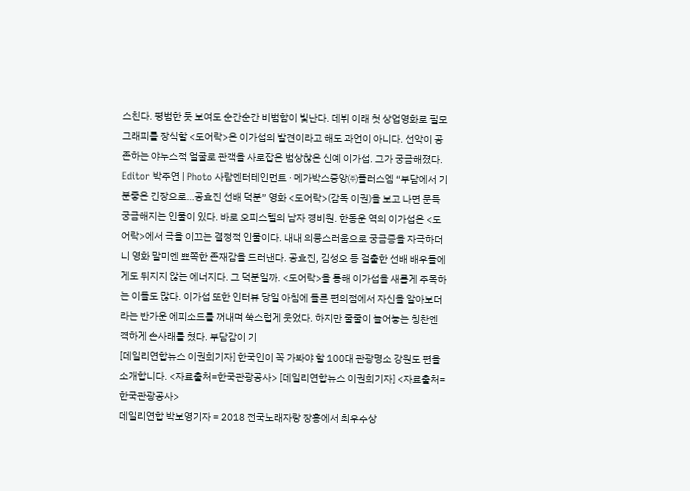스친다. 평범한 듯 보여도 순간순간 비범함이 빛난다. 데뷔 이래 첫 상업영화로 필모그래피를 장식할 <도어락>은 이가섭의 발견이라고 해도 과언이 아니다. 선악이 공존하는 야누스적 얼굴로 관객을 사로잡은 범상찮은 신예 이가섭. 그가 궁금해졌다. Editor 박주연 | Photo 사람엔터테인먼트 · 메가박스중앙㈜플러스엠 “부담에서 기분좋은 긴장으로…공효진 선배 덕분” 영화 <도어락>(감독 이권)을 보고 나면 문득 궁금해지는 인물이 있다. 바로 오피스텔의 남자 경비원. 한동운 역의 이가섭은 <도어락>에서 극을 이끄는 결정적 인물이다. 내내 의뭉스러움으로 궁금증을 자극하더니 영화 말미엔 뾰쪽한 존재감을 드러낸다. 공효진, 김성오 등 걸출한 선배 배우들에게도 뒤지지 않는 에너지다. 그 덕분일까. <도어락>을 통해 이가섭을 새롭게 주목하는 이들도 많다. 이가섭 또한 인터뷰 당일 아침에 들른 편의점에서 자신을 알아보더라는 반가운 에피소드를 꺼내며 쑥스럽게 웃었다. 하지만 줄줄이 늘어놓는 칭찬엔 격하게 손사래를 쳤다. 부담감이 기
[데일리연합뉴스 이권희기자] 한국인이 꼭 가봐야 할 100대 관광명소 강원도 편을 소개합니다. <자료출처=한국관광공사> [데일리연합뉴스 이권희기자] <자료출처=한국관광공사>
데일리연합 박보영기자 = 2018 전국노래자랑 장흥에서 최우수상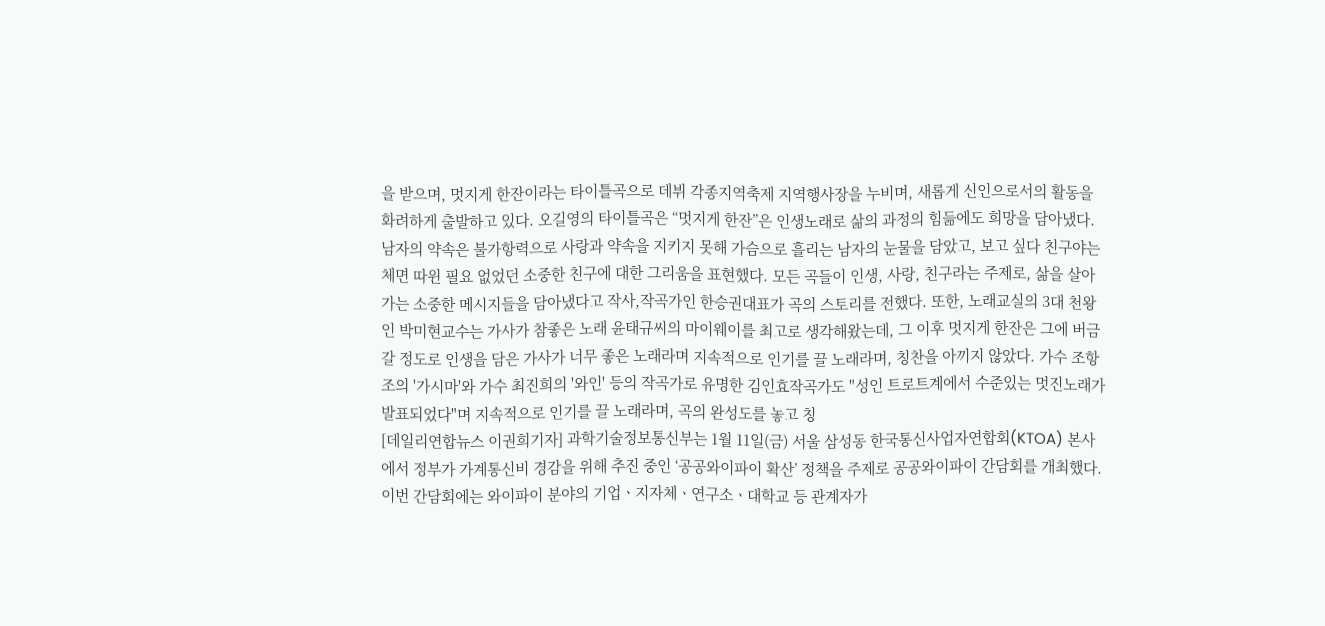을 받으며, 멋지게 한잔이라는 타이틀곡으로 데뷔 각종지역축제 지역행사장을 누비며, 새롭게 신인으로서의 활동을 화려하게 출발하고 있다. 오길영의 타이틀곡은 “멋지게 한잔”은 인생노래로 삶의 과정의 힘듦에도 희망을 담아냈다. 남자의 약속은 불가항력으로 사랑과 약속을 지키지 못해 가슴으로 흘리는 남자의 눈물을 담았고, 보고 싶다 친구야는 체면 따윈 필요 없었던 소중한 친구에 대한 그리움을 표현했다. 모든 곡들이 인생, 사랑, 친구라는 주제로, 삶을 살아가는 소중한 메시지들을 담아냈다고 작사,작곡가인 한승권대표가 곡의 스토리를 전했다. 또한, 노래교실의 3대 천왕인 박미현교수는 가사가 참좋은 노래 윤태규씨의 마이웨이를 최고로 생각해왔는데, 그 이후 멋지게 한잔은 그에 버금갈 정도로 인생을 담은 가사가 너무 좋은 노래라며 지속적으로 인기를 끌 노래라며, 칭찬을 아끼지 않았다. 가수 조항조의 '가시마'와 가수 최진희의 '와인' 등의 작곡가로 유명한 김인효작곡가도 "성인 트로트계에서 수준있는 멋진노래가 발표되었다"며 지속적으로 인기를 끌 노래라며, 곡의 완성도를 놓고 칭
[데일리연합뉴스 이권희기자] 과학기술정보통신부는 1월 11일(금) 서울 삼성동 한국통신사업자연합회(KTOA) 본사에서 정부가 가계통신비 경감을 위해 추진 중인 ‘공공와이파이 확산’ 정책을 주제로 공공와이파이 간담회를 개최했다. 이번 간담회에는 와이파이 분야의 기업ㆍ지자체ㆍ연구소ㆍ대학교 등 관계자가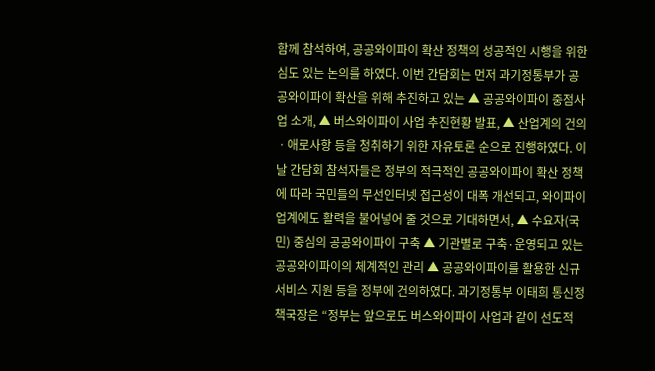함께 참석하여, 공공와이파이 확산 정책의 성공적인 시행을 위한 심도 있는 논의를 하였다. 이번 간담회는 먼저 과기정통부가 공공와이파이 확산을 위해 추진하고 있는 ▲ 공공와이파이 중점사업 소개, ▲ 버스와이파이 사업 추진현황 발표, ▲ 산업계의 건의ㆍ애로사항 등을 청취하기 위한 자유토론 순으로 진행하였다. 이날 간담회 참석자들은 정부의 적극적인 공공와이파이 확산 정책에 따라 국민들의 무선인터넷 접근성이 대폭 개선되고, 와이파이 업계에도 활력을 불어넣어 줄 것으로 기대하면서, ▲ 수요자(국민) 중심의 공공와이파이 구축 ▲ 기관별로 구축·운영되고 있는 공공와이파이의 체계적인 관리 ▲ 공공와이파이를 활용한 신규 서비스 지원 등을 정부에 건의하였다. 과기정통부 이태희 통신정책국장은 “정부는 앞으로도 버스와이파이 사업과 같이 선도적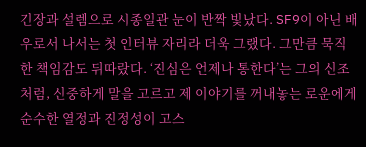긴장과 설렘으로 시종일관 눈이 반짝 빛났다. SF9이 아닌 배우로서 나서는 첫 인터뷰 자리라 더욱 그랬다. 그만큼 묵직한 책임감도 뒤따랐다. ‘진심은 언제나 통한다’는 그의 신조처럼, 신중하게 말을 고르고 제 이야기를 꺼내놓는 로운에게 순수한 열정과 진정성이 고스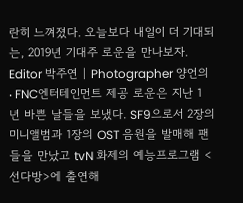란히 느껴졌다. 오늘보다 내일이 더 기대되는, 2019년 기대주 로운을 만나보자. Editor 박주연 | Photographer 양언의 ‧ FNC엔터테인먼트 제공 로운은 지난 1년 바쁜 날들을 보냈다. SF9으로서 2장의 미니앨범과 1장의 OST 음원을 발매해 팬들을 만났고 tvN 화제의 예능프로그램 <선다방>에 출연해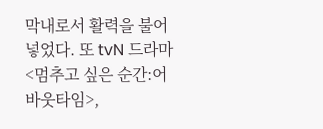막내로서 활력을 불어넣었다. 또 tvN 드라마 <멈추고 싶은 순간:어바웃타임>,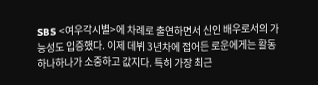SBS <여우각시별>에 차례로 출연하면서 신인 배우로서의 가능성도 입증했다. 이제 데뷔 3년차에 접어든 로운에게는 활동 하나하나가 소중하고 값지다. 특히 가장 최근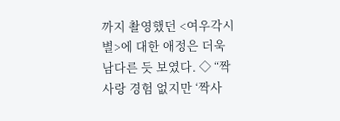까지 촬영했던 <여우각시별>에 대한 애정은 더욱 남다른 듯 보였다. ◇ “짝사랑 경험 없지만 ‘짝사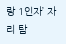랑 1인자’ 자리 탐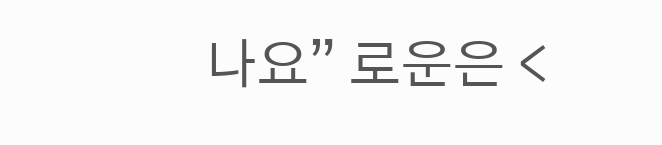나요” 로운은 <